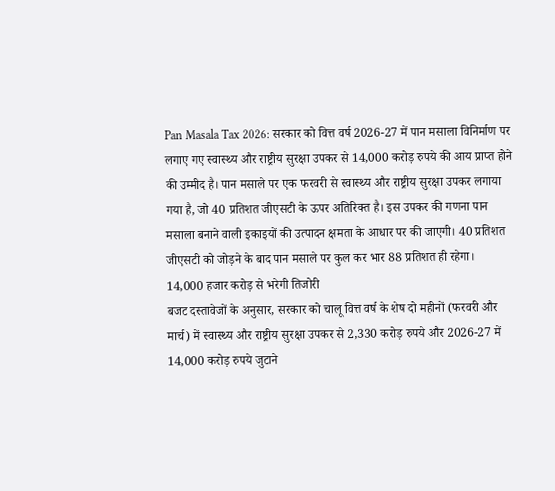Pan Masala Tax 2026: सरकार को वित्त वर्ष 2026-27 में पान मसाला विनिर्माण पर लगाए गए स्वास्थ्य और राष्ट्रीय सुरक्षा उपकर से 14,000 करोड़ रुपये की आय प्राप्त होने की उम्मीद है। पान मसाले पर एक फरवरी से स्वास्थ्य और राष्ट्रीय सुरक्षा उपकर लगाया गया है, जो 40 प्रतिशत जीएसटी के ऊपर अतिरिक्त है। इस उपकर की गणना पान मसाला बनाने वाली इकाइयों की उत्पादन क्षमता के आधार पर की जाएगी। 40 प्रतिशत जीएसटी को जोड़ने के बाद पान मसाले पर कुल कर भार 88 प्रतिशत ही रहेगा।
14,000 हजार करोड़ से भरेगी तिजोरी
बजट दस्तावेजों के अनुसार, सरकार को चालू वित्त वर्ष के शेष दो महीनों (फरवरी और मार्च) में स्वास्थ्य और राष्ट्रीय सुरक्षा उपकर से 2,330 करोड़ रुपये और 2026-27 में 14,000 करोड़ रुपये जुटाने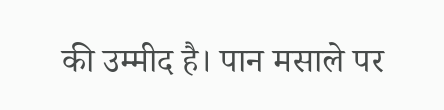की उम्मीद है। पान मसाले पर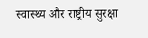स्वास्थ्य और राष्ट्रीय सुरक्षा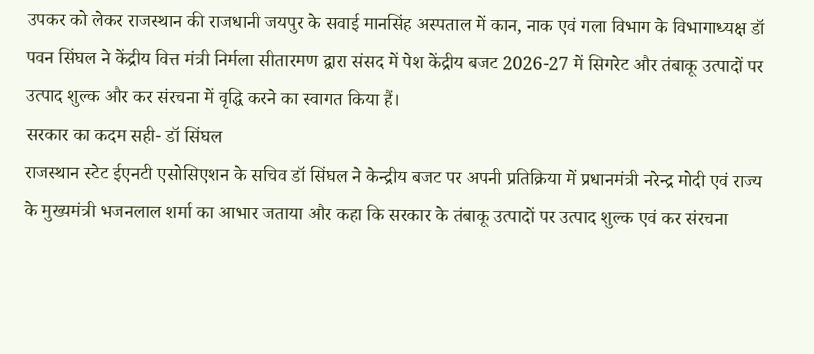उपकर को लेकर राजस्थान की राजधानी जयपुर के सवाई मानसिंह अस्पताल में कान, नाक एवं गला विभाग के विभागाध्यक्ष डॉ पवन सिंघल ने केंद्रीय वित्त मंत्री निर्मला सीतारमण द्वारा संसद में पेश केंद्रीय बजट 2026-27 में सिगरेट और तंबाकू उत्पादों पर उत्पाद शुल्क और कर संरचना में वृद्धि करने का स्वागत किया हैं।
सरकार का कदम सही- डॉ सिंघल
राजस्थान स्टेट ईएनटी एसोसिएशन के सचिव डॉ सिंघल ने केन्द्रीय बजट पर अपनी प्रतिक्रिया में प्रधानमंत्री नरेन्द्र मोदी एवं राज्य के मुख्यमंत्री भजनलाल शर्मा का आभार जताया और कहा कि सरकार के तंबाकू उत्पादों पर उत्पाद शुल्क एवं कर संरचना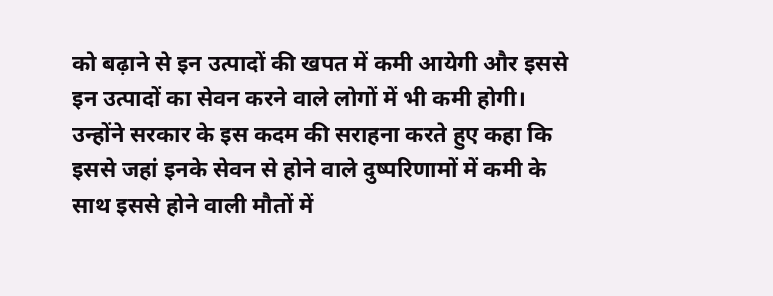को बढ़ाने से इन उत्पादों की खपत में कमी आयेगी और इससे इन उत्पादों का सेवन करने वाले लोगों में भी कमी होगी। उन्होंने सरकार के इस कदम की सराहना करते हुए कहा कि इससे जहां इनके सेवन से होने वाले दुष्परिणामों में कमी के साथ इससे होने वाली मौतों में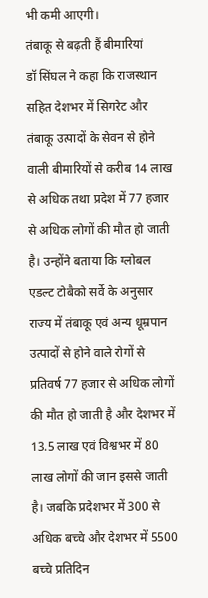भी कमी आएगी।
तंबाकू से बढ़ती हैं बीमारियां
डॉ सिंघल ने कहा कि राजस्थान सहित देशभर में सिगरेट और तंबाकू उत्पादों के सेवन से होने वाली बीमारियों से करीब 14 लाख से अधिक तथा प्रदेश में 77 हजार से अधिक लोगों की मौत हो जाती है। उन्होंने बताया कि ग्लोबल एडल्ट टोबैको सर्वे के अनुसार राज्य में तंबाकू एवं अन्य धूम्रपान उत्पादों से होने वाले रोगों से प्रतिवर्ष 77 हजार से अधिक लोगों की मौत हो जाती है और देशभर में 13.5 लाख एवं विश्वभर में 80 लाख लोगों की जान इससे जाती है। जबकि प्रदेशभर में 300 से अधिक बच्चे और देशभर में 5500 बच्चे प्रतिदिन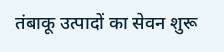तंबाकू उत्पादों का सेवन शुरू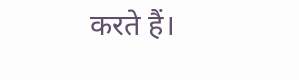करते हैं।